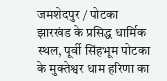जमशेदपुर / पोटका
झारखंड के प्रसिद्ध धार्मिक स्थल, पूर्वी सिंहभूम पोटका के मुक्तेश्वर धाम हरिणा का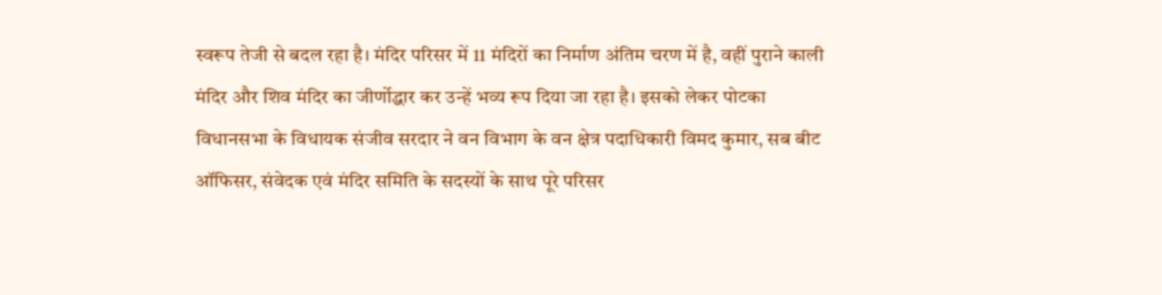स्वरूप तेजी से बदल रहा है। मंदिर परिसर में 11 मंदिरों का निर्माण अंतिम चरण में है, वहीं पुराने काली मंदिर और शिव मंदिर का जीर्णोद्धार कर उन्हें भव्य रूप दिया जा रहा है। इसको लेकर पोटका विधानसभा के विधायक संजीव सरदार ने वन विभाग के वन क्षेत्र पदाधिकारी विमद कुमार, सब बीट ऑफिसर, संवेदक एवं मंदिर समिति के सदस्यों के साथ पूरे परिसर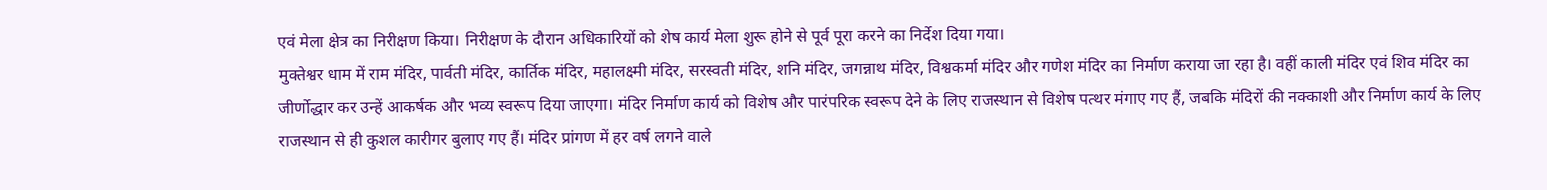एवं मेला क्षेत्र का निरीक्षण किया। निरीक्षण के दौरान अधिकारियों को शेष कार्य मेला शुरू होने से पूर्व पूरा करने का निर्देश दिया गया।
मुक्तेश्वर धाम में राम मंदिर, पार्वती मंदिर, कार्तिक मंदिर, महालक्ष्मी मंदिर, सरस्वती मंदिर, शनि मंदिर, जगन्नाथ मंदिर, विश्वकर्मा मंदिर और गणेश मंदिर का निर्माण कराया जा रहा है। वहीं काली मंदिर एवं शिव मंदिर का जीर्णोद्धार कर उन्हें आकर्षक और भव्य स्वरूप दिया जाएगा। मंदिर निर्माण कार्य को विशेष और पारंपरिक स्वरूप देने के लिए राजस्थान से विशेष पत्थर मंगाए गए हैं, जबकि मंदिरों की नक्काशी और निर्माण कार्य के लिए राजस्थान से ही कुशल कारीगर बुलाए गए हैं। मंदिर प्रांगण में हर वर्ष लगने वाले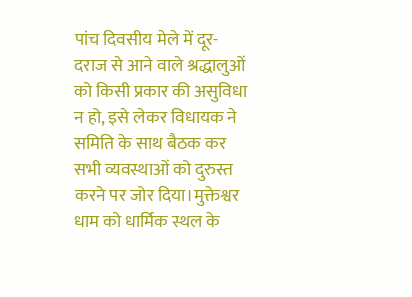पांच दिवसीय मेले में दूर-दराज से आने वाले श्रद्धालुओं को किसी प्रकार की असुविधा न हो, इसे लेकर विधायक ने समिति के साथ बैठक कर सभी व्यवस्थाओं को दुरुस्त करने पर जोर दिया।मुक्तेश्वर धाम को धार्मिक स्थल के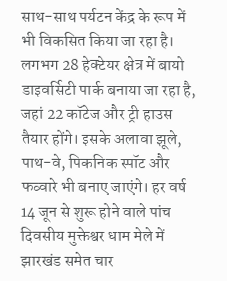साथ-साथ पर्यटन केंद्र के रूप में भी विकसित किया जा रहा है। लगभग 28 हेक्टेयर क्षेत्र में बायो डाइवर्सिटी पार्क बनाया जा रहा है, जहां 22 कॉटेज और ट्री हाउस तैयार होंगे। इसके अलावा झूले, पाथ-वे, पिकनिक स्पॉट और फव्वारे भी बनाए जाएंगे। हर वर्ष 14 जून से शुरू होने वाले पांच दिवसीय मुक्तेश्वर धाम मेले में झारखंड समेत चार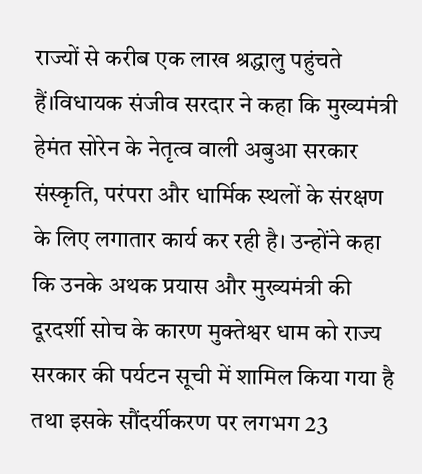राज्यों से करीब एक लाख श्रद्धालु पहुंचते हैं।विधायक संजीव सरदार ने कहा कि मुख्यमंत्री हेमंत सोरेन के नेतृत्व वाली अबुआ सरकार संस्कृति, परंपरा और धार्मिक स्थलों के संरक्षण के लिए लगातार कार्य कर रही है। उन्होंने कहा कि उनके अथक प्रयास और मुख्यमंत्री की दूरदर्शी सोच के कारण मुक्तेश्वर धाम को राज्य सरकार की पर्यटन सूची में शामिल किया गया है तथा इसके सौंदर्यीकरण पर लगभग 23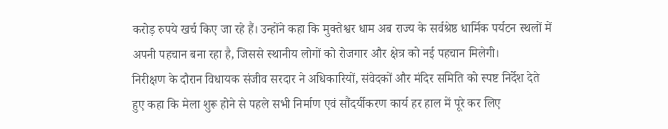करोड़ रुपये खर्च किए जा रहे हैं। उन्होंने कहा कि मुक्तेश्वर धाम अब राज्य के सर्वश्रेष्ठ धार्मिक पर्यटन स्थलों में अपनी पहचान बना रहा है, जिससे स्थानीय लोगों को रोजगार और क्षेत्र को नई पहचान मिलेगी।
निरीक्षण के दौरान विधायक संजीव सरदार ने अधिकारियों, संवेदकों और मंदिर समिति को स्पष्ट निर्देश देते हुए कहा कि मेला शुरू होने से पहले सभी निर्माण एवं सौंदर्यीकरण कार्य हर हाल में पूरे कर लिए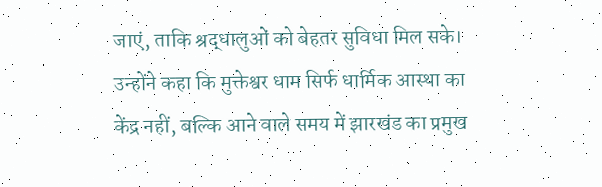जाएं, ताकि श्रद्धालुओं को बेहतर सुविधा मिल सके। उन्होंने कहा कि मुक्तेश्वर धाम सिर्फ धार्मिक आस्था का केंद्र नहीं, बल्कि आने वाले समय में झारखंड का प्रमुख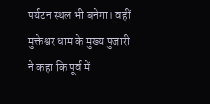पर्यटन स्थल भी बनेगा। वहीं मुक्तेश्वर धाम के मुख्य पुजारी ने कहा कि पूर्व में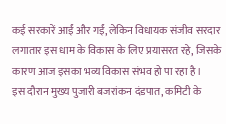कई सरकारें आईं और गईं, लेकिन विधायक संजीव सरदार लगातार इस धाम के विकास के लिए प्रयासरत रहे, जिसके कारण आज इसका भव्य विकास संभव हो पा रहा है।
इस दौरान मुख्य पुजारी बजरांकन दंडपात, कमिटी के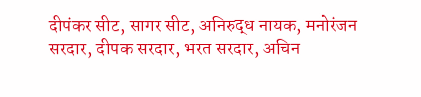दीपंकर सीट, सागर सीट, अनिरुद्ध नायक, मनोरंजन सरदार, दीपक सरदार, भरत सरदार, अचिन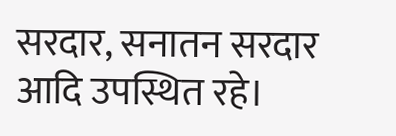सरदार, सनातन सरदार आदि उपस्थित रहे।